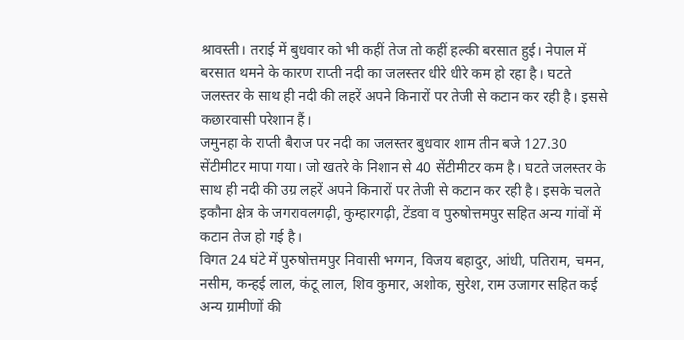श्रावस्ती। तराई में बुधवार को भी कहीं तेज तो कहीं हल्की बरसात हुई। नेपाल में बरसात थमने के कारण राप्ती नदी का जलस्तर धीरे धीरे कम हो रहा है। घटते जलस्तर के साथ ही नदी की लहरें अपने किनारों पर तेजी से कटान कर रही है। इससे कछारवासी परेशान हैं।
जमुनहा के राप्ती बैराज पर नदी का जलस्तर बुधवार शाम तीन बजे 127.30 सेंटीमीटर मापा गया। जो खतरे के निशान से 40 सेंटीमीटर कम है। घटते जलस्तर के साथ ही नदी की उग्र लहरें अपने किनारों पर तेजी से कटान कर रही है। इसके चलते इकौना क्षेत्र के जगरावलगढ़ी, कुम्हारगढ़ी, टेंडवा व पुरुषोत्तमपुर सहित अन्य गांवों में कटान तेज हो गई है।
विगत 24 घंटे में पुरुषोत्तमपुर निवासी भग्गन, विजय बहादुर, आंधी, पतिराम, चमन, नसीम, कन्हई लाल, कंटू लाल, शिव कुमार, अशोक, सुरेश, राम उजागर सहित कई अन्य ग्रामीणों की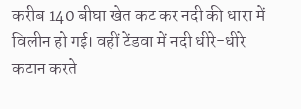करीब 140 बीघा खेत कट कर नदी की धारा में विलीन हो गई। वहीं टेंडवा में नदी धीरे-धीरे कटान करते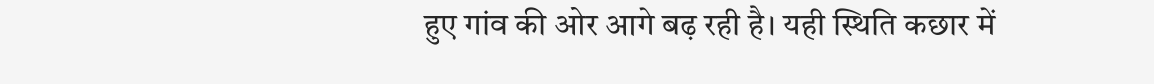हुए गांव की ओर आगे बढ़ रही है। यही स्थिति कछार में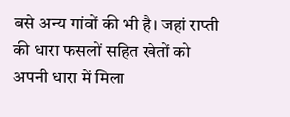बसे अन्य गांवों की भी है। जहां राप्ती की धारा फसलों सहित खेतों को अपनी धारा में मिला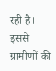रही है। इससे ग्रामीणों की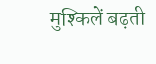मुश्किलें बढ़ती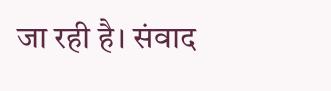जा रही है। संवाद